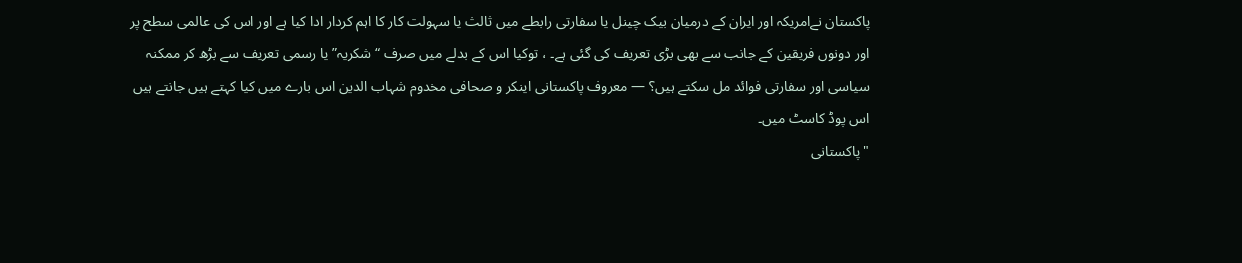پاکستان نےامریکہ اور ایران کے درمیان بیک چینل یا سفارتی رابطے میں ثالث یا سہولت کار کا اہم کردار ادا کیا ہے اور اس کی عالمی سطح پر اور دونوں فریقین کے جانب سے بھی بڑی تعریف کی گئی ہے۔ ، توکیا اس کے بدلے میں صرف “شکریہ” یا رسمی تعریف سے بڑھ کر ممکنہ سیاسی اور سفارتی فوائد مل سکتے ہیں؟ — معروف پاکستانی اینکر و صحافی مخدوم شہاب الدین اس بارے میں کیا کہتے ہیں جانتے ہیں اس پوڈ کاسٹ میں۔
"پاکستانی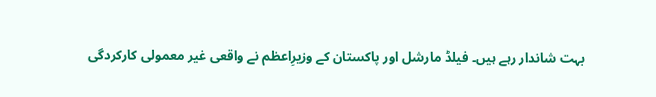بہت شاندار رہے ہیں۔ فیلڈ مارشل اور پاکستان کے وزیرِاعظم نے واقعی غیر معمولی کارکردگی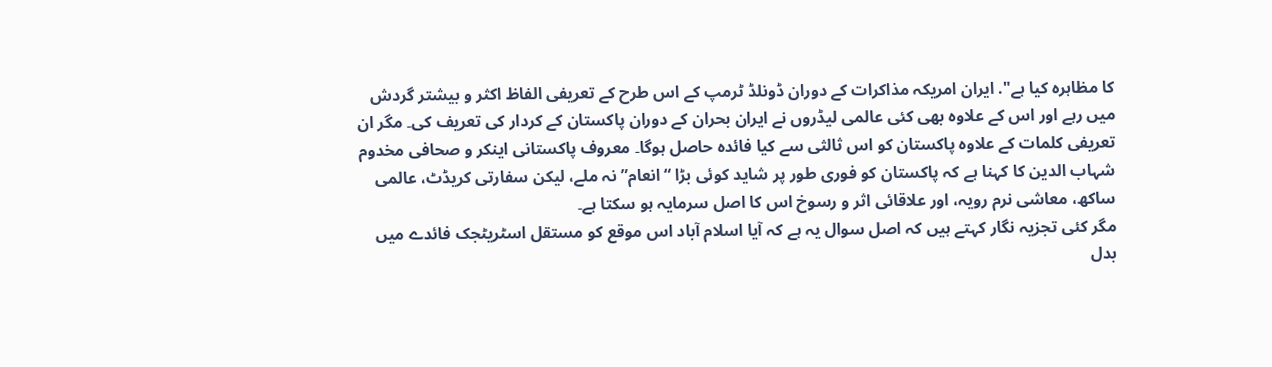کا مظاہرہ کیا ہے". ایران امریکہ مذاکرات کے دوران ڈونلڈ ٹرمپ کے اس طرح کے تعریفی الفاظ اکثر و بیشتر گردش میں رہے اور اس کے علاوہ بھی کئی عالمی لیڈروں نے ایران بحران کے دوران پاکستان کے کردار کی تعریف کی۔ مگر ان تعریفی کلمات کے علاوہ پاکستان کو اس ثالثی سے کیا فائدہ حاصل ہوگا۔ معروف پاکستانی اینکر و صحافی مخدوم شہاب الدین کا کہنا ہے کہ پاکستان کو فوری طور پر شاید کوئی بڑا “انعام” نہ ملے، لیکن سفارتی کریڈٹ، عالمی ساکھ، معاشی نرم رویہ، اور علاقائی اثر و رسوخ اس کا اصل سرمایہ ہو سکتا ہے۔
مگر کئی تجزیہ نگار کہتے ہیں کہ اصل سوال یہ ہے کہ آیا اسلام آباد اس موقع کو مستقل اسٹریٹجک فائدے میں بدل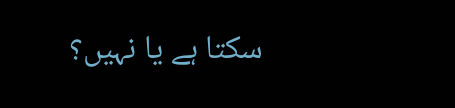سکتا ہے یا نہیں؟